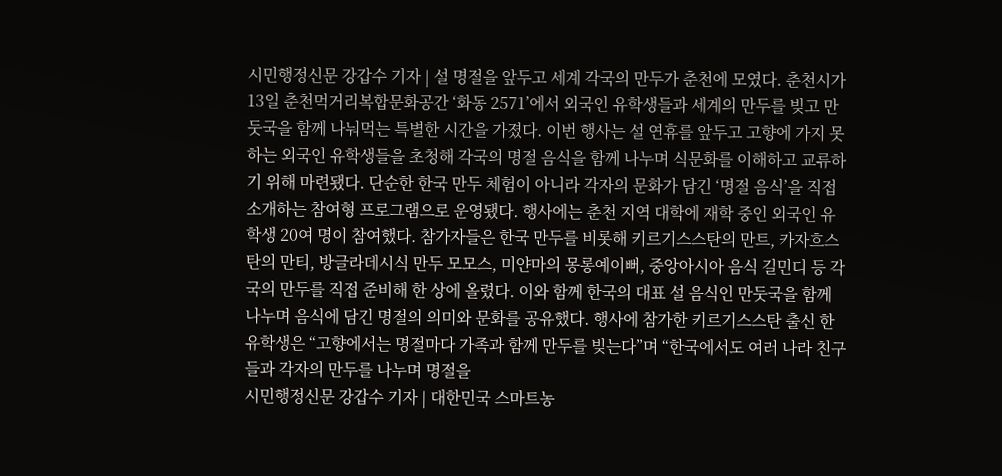시민행정신문 강갑수 기자 | 설 명절을 앞두고 세계 각국의 만두가 춘천에 모였다. 춘천시가 13일 춘천먹거리복합문화공간 ‘화동 2571’에서 외국인 유학생들과 세계의 만두를 빚고 만둣국을 함께 나눠먹는 특별한 시간을 가졌다. 이번 행사는 설 연휴를 앞두고 고향에 가지 못하는 외국인 유학생들을 초청해 각국의 명절 음식을 함께 나누며 식문화를 이해하고 교류하기 위해 마련됐다. 단순한 한국 만두 체험이 아니라 각자의 문화가 담긴 ‘명절 음식’을 직접 소개하는 참여형 프로그램으로 운영됐다. 행사에는 춘천 지역 대학에 재학 중인 외국인 유학생 20여 명이 참여했다. 참가자들은 한국 만두를 비롯해 키르기스스탄의 만트, 카자흐스탄의 만티, 방글라데시식 만두 모모스, 미얀마의 몽롱예이뻐, 중앙아시아 음식 길민디 등 각국의 만두를 직접 준비해 한 상에 올렸다. 이와 함께 한국의 대표 설 음식인 만둣국을 함께 나누며 음식에 담긴 명절의 의미와 문화를 공유했다. 행사에 참가한 키르기스스탄 출신 한 유학생은 “고향에서는 명절마다 가족과 함께 만두를 빚는다”며 “한국에서도 여러 나라 친구들과 각자의 만두를 나누며 명절을
시민행정신문 강갑수 기자 | 대한민국 스마트농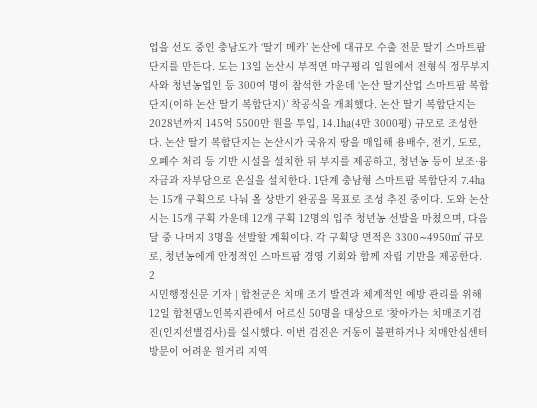업을 선도 중인 충남도가 ‘딸기 메카’ 논산에 대규모 수출 전문 딸기 스마트팜 단지를 만든다. 도는 13일 논산시 부적면 마구평리 일원에서 전형식 정무부지사와 청년농업인 등 300여 명이 참석한 가운데 ‘논산 딸기산업 스마트팜 복합단지(이하 논산 딸기 복합단지)’ 착공식을 개최했다. 논산 딸기 복합단지는 2028년까지 145억 5500만 원을 투입, 14.1㏊(4만 3000평) 규모로 조성한다. 논산 딸기 복합단지는 논산시가 국유지 땅을 매입해 용배수, 전기, 도로, 오폐수 처리 등 기반 시설을 설치한 뒤 부지를 제공하고, 청년농 등이 보조·융자금과 자부담으로 온실을 설치한다. 1단계 충남형 스마트팜 복합단지 7.4㏊는 15개 구획으로 나눠 올 상반기 완공을 목표로 조성 추진 중이다. 도와 논산시는 15개 구획 가운데 12개 구획 12명의 입주 청년농 선발을 마쳤으며, 다음 달 중 나머지 3명을 선발할 계획이다. 각 구획당 면적은 3300∼4950㎡ 규모로, 청년농에게 안정적인 스마트팜 경영 기회와 함께 자립 기반을 제공한다. 2
시민행정신문 기자 | 합천군은 치매 조기 발견과 체계적인 예방 관리를 위해 12일 합천댐노인복지관에서 어르신 50명을 대상으로 ‘찾아가는 치매조기검진(인지선별검사)를 실시했다. 이번 검진은 거동이 불편하거나 치매안심센터 방문이 어려운 원거리 지역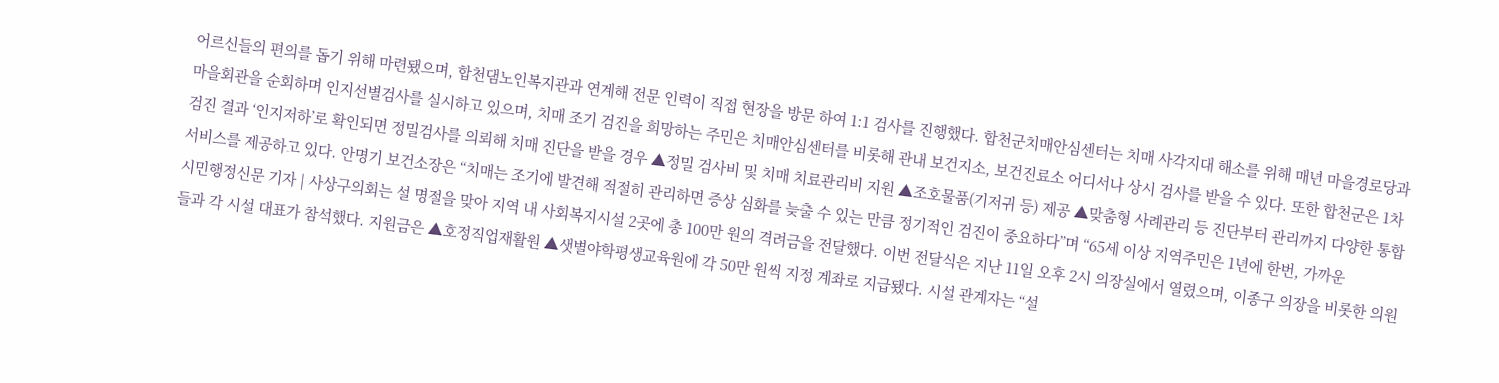어르신들의 편의를 돕기 위해 마련됐으며, 합천댐노인복지관과 연계해 전문 인력이 직접 현장을 방문 하여 1:1 검사를 진행했다. 합천군치매안심센터는 치매 사각지대 해소를 위해 매년 마을경로당과 마을회관을 순회하며 인지선별검사를 실시하고 있으며, 치매 조기 검진을 희망하는 주민은 치매안심센터를 비롯해 관내 보건지소, 보건진료소 어디서나 상시 검사를 받을 수 있다. 또한 합천군은 1차 검진 결과 ‘인지저하’로 확인되면 정밀검사를 의뢰해 치매 진단을 받을 경우 ▲정밀 검사비 및 치매 치료관리비 지원 ▲조호물품(기저귀 등) 제공 ▲맞춤형 사례관리 등 진단부터 관리까지 다양한 통합서비스를 제공하고 있다. 안명기 보건소장은 “치매는 조기에 발견해 적절히 관리하면 증상 심화를 늦출 수 있는 만큼 정기적인 검진이 중요하다”며 “65세 이상 지역주민은 1년에 한번, 가까운
시민행정신문 기자 | 사상구의회는 설 명절을 맞아 지역 내 사회복지시설 2곳에 총 100만 원의 격려금을 전달했다. 이번 전달식은 지난 11일 오후 2시 의장실에서 열렸으며, 이종구 의장을 비롯한 의원들과 각 시설 대표가 참석했다. 지원금은 ▲호정직업재활원 ▲샛별야학평생교육원에 각 50만 원씩 지정 계좌로 지급됐다. 시설 관계자는 “설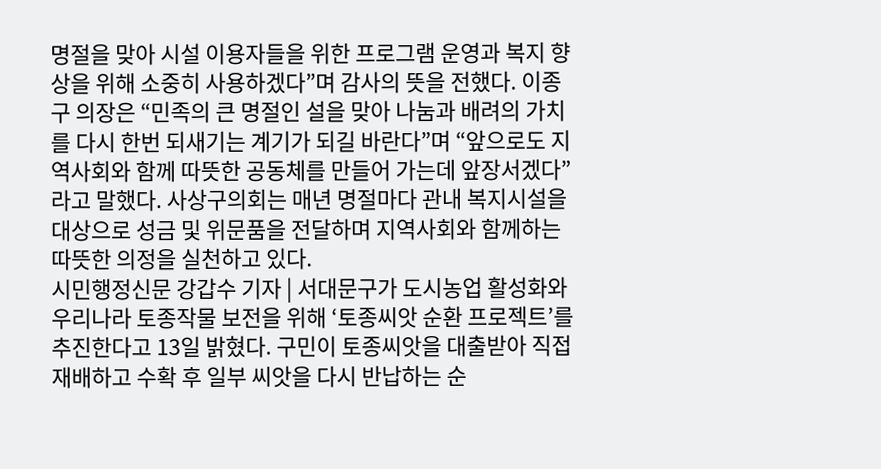명절을 맞아 시설 이용자들을 위한 프로그램 운영과 복지 향상을 위해 소중히 사용하겠다”며 감사의 뜻을 전했다. 이종구 의장은 “민족의 큰 명절인 설을 맞아 나눔과 배려의 가치를 다시 한번 되새기는 계기가 되길 바란다”며 “앞으로도 지역사회와 함께 따뜻한 공동체를 만들어 가는데 앞장서겠다”라고 말했다. 사상구의회는 매년 명절마다 관내 복지시설을 대상으로 성금 및 위문품을 전달하며 지역사회와 함께하는 따뜻한 의정을 실천하고 있다.
시민행정신문 강갑수 기자 | 서대문구가 도시농업 활성화와 우리나라 토종작물 보전을 위해 ‘토종씨앗 순환 프로젝트’를 추진한다고 13일 밝혔다. 구민이 토종씨앗을 대출받아 직접 재배하고 수확 후 일부 씨앗을 다시 반납하는 순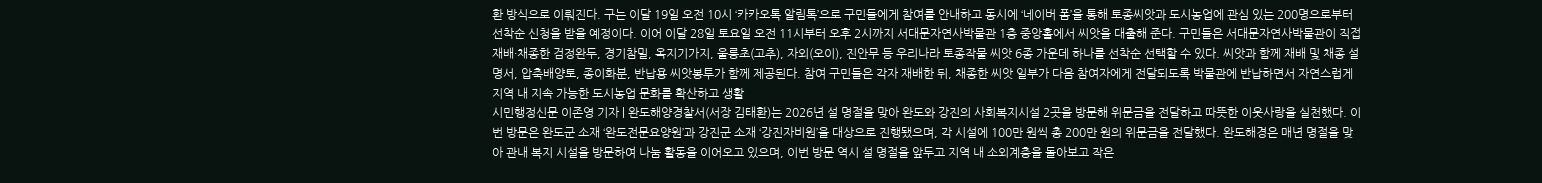환 방식으로 이뤄진다. 구는 이달 19일 오전 10시 ‘카카오톡 알림톡’으로 구민들에게 참여를 안내하고 동시에 ‘네이버 폼’을 통해 토종씨앗과 도시농업에 관심 있는 200명으로부터 선착순 신청을 받을 예정이다. 이어 이달 28일 토요일 오전 11시부터 오후 2시까지 서대문자연사박물관 1층 중앙홀에서 씨앗을 대출해 준다. 구민들은 서대문자연사박물관이 직접 재배·채종한 검정완두, 경기참밀, 옥지기가지, 울릉초(고추), 자외(오이), 진안무 등 우리나라 토종작물 씨앗 6종 가운데 하나를 선착순 선택할 수 있다. 씨앗과 함께 재배 및 채종 설명서, 압축배양토, 종이화분, 반납용 씨앗봉투가 함께 제공된다. 참여 구민들은 각자 재배한 뒤, 채종한 씨앗 일부가 다음 참여자에게 전달되도록 박물관에 반납하면서 자연스럽게 지역 내 지속 가능한 도시농업 문화를 확산하고 생활
시민행정신문 이존영 기자 | 완도해양경찰서(서장 김태환)는 2026년 설 명절을 맞아 완도와 강진의 사회복지시설 2곳을 방문해 위문금을 전달하고 따뜻한 이웃사랑을 실천했다. 이번 방문은 완도군 소재 ‘완도전문요양원’과 강진군 소재 ‘강진자비원’을 대상으로 진행됐으며, 각 시설에 100만 원씩 총 200만 원의 위문금을 전달했다. 완도해경은 매년 명절을 맞아 관내 복지 시설을 방문하여 나눔 활동을 이어오고 있으며, 이번 방문 역시 설 명절을 앞두고 지역 내 소외계층을 돌아보고 작은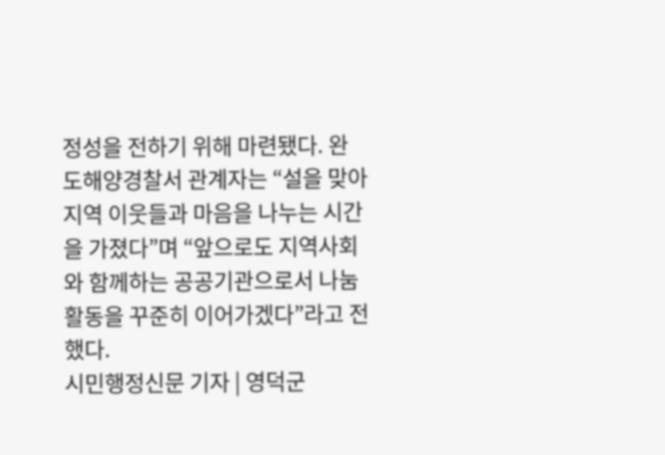정성을 전하기 위해 마련됐다. 완도해양경찰서 관계자는 “설을 맞아 지역 이웃들과 마음을 나누는 시간을 가졌다”며 “앞으로도 지역사회와 함께하는 공공기관으로서 나눔 활동을 꾸준히 이어가겠다”라고 전했다.
시민행정신문 기자 | 영덕군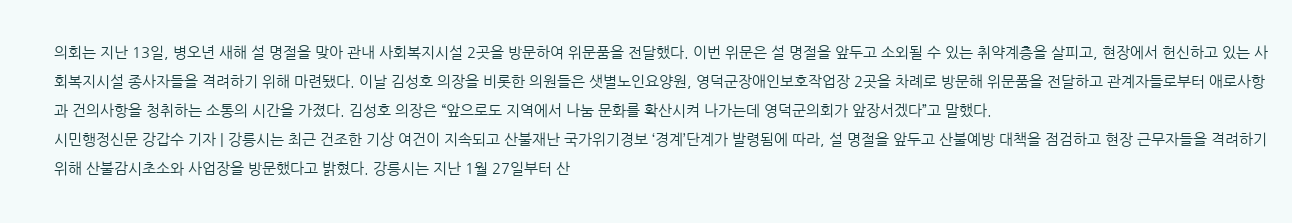의회는 지난 13일, 병오년 새해 설 명절을 맞아 관내 사회복지시설 2곳을 방문하여 위문품을 전달했다. 이번 위문은 설 명절을 앞두고 소외될 수 있는 취약계층을 살피고, 현장에서 헌신하고 있는 사회복지시설 종사자들을 격려하기 위해 마련됐다. 이날 김성호 의장을 비롯한 의원들은 샛별노인요양원, 영덕군장애인보호작업장 2곳을 차례로 방문해 위문품을 전달하고 관계자들로부터 애로사항과 건의사항을 청취하는 소통의 시간을 가졌다. 김성호 의장은 “앞으로도 지역에서 나눔 문화를 확산시켜 나가는데 영덕군의회가 앞장서겠다”고 말했다.
시민행정신문 강갑수 기자 | 강릉시는 최근 건조한 기상 여건이 지속되고 산불재난 국가위기경보 ‘경계’단계가 발령됨에 따라, 설 명절을 앞두고 산불예방 대책을 점검하고 현장 근무자들을 격려하기 위해 산불감시초소와 사업장을 방문했다고 밝혔다. 강릉시는 지난 1월 27일부터 산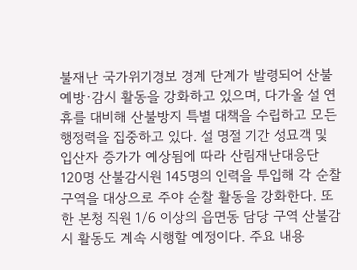불재난 국가위기경보 경계 단계가 발령되어 산불 예방·감시 활동을 강화하고 있으며, 다가올 설 연휴를 대비해 산불방지 특별 대책을 수립하고 모든 행정력을 집중하고 있다. 설 명절 기간 성묘객 및 입산자 증가가 예상됨에 따라 산림재난대응단 120명 산불감시원 145명의 인력을 투입해 각 순찰 구역을 대상으로 주야 순찰 활동을 강화한다. 또한 본청 직원 1/6 이상의 읍면동 담당 구역 산불감시 활동도 계속 시행할 예정이다. 주요 내용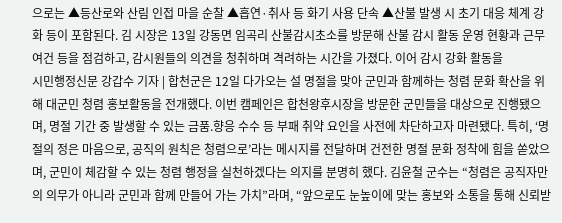으로는 ▲등산로와 산림 인접 마을 순찰 ▲흡연·취사 등 화기 사용 단속 ▲산불 발생 시 초기 대응 체계 강화 등이 포함된다. 김 시장은 13일 강동면 임곡리 산불감시초소를 방문해 산불 감시 활동 운영 현황과 근무 여건 등을 점검하고, 감시원들의 의견을 청취하며 격려하는 시간을 가졌다. 이어 감시 강화 활동을
시민행정신문 강갑수 기자 | 합천군은 12일 다가오는 설 명절을 맞아 군민과 함께하는 청렴 문화 확산을 위해 대군민 청렴 홍보활동을 전개했다. 이번 캠페인은 합천왕후시장을 방문한 군민들을 대상으로 진행됐으며, 명절 기간 중 발생할 수 있는 금품.향응 수수 등 부패 취약 요인을 사전에 차단하고자 마련됐다. 특히, ‘명절의 정은 마음으로, 공직의 원칙은 청렴으로’라는 메시지를 전달하며 건전한 명절 문화 정착에 힘을 쏟았으며, 군민이 체감할 수 있는 청렴 행정을 실천하겠다는 의지를 분명히 했다. 김윤철 군수는 “청렴은 공직자만의 의무가 아니라 군민과 함께 만들어 가는 가치”라며, “앞으로도 눈높이에 맞는 홍보와 소통을 통해 신뢰받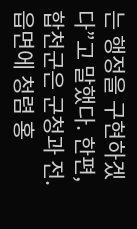는 행정을 구현하겠다”고 말했다. 한편, 합천군은 군청과 전.읍면에 청렴 홍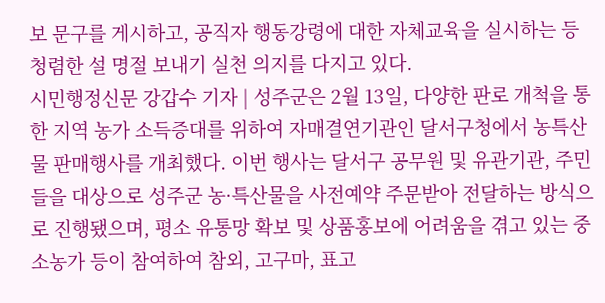보 문구를 게시하고, 공직자 행동강령에 대한 자체교육을 실시하는 등 청렴한 설 명절 보내기 실천 의지를 다지고 있다.
시민행정신문 강갑수 기자 | 성주군은 2월 13일, 다양한 판로 개척을 통한 지역 농가 소득증대를 위하여 자매결연기관인 달서구청에서 농특산물 판매행사를 개최했다. 이번 행사는 달서구 공무원 및 유관기관, 주민들을 대상으로 성주군 농·특산물을 사전예약 주문받아 전달하는 방식으로 진행됐으며, 평소 유통망 확보 및 상품홍보에 어려움을 겪고 있는 중소농가 등이 참여하여 참외, 고구마, 표고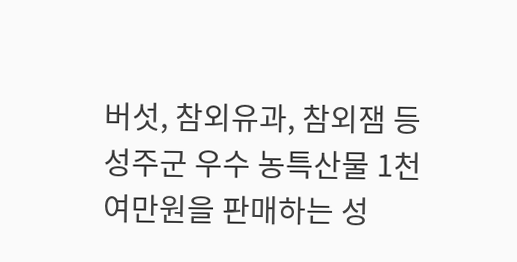버섯, 참외유과, 참외잼 등 성주군 우수 농특산물 1천여만원을 판매하는 성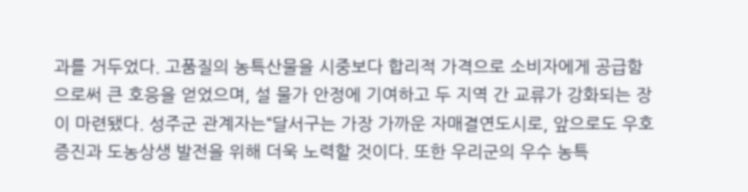과를 거두었다. 고품질의 농특산물을 시중보다 합리적 가격으로 소비자에게 공급함으로써 큰 호응을 얻었으며, 설 물가 안정에 기여하고 두 지역 간 교류가 강화되는 장이 마련됐다. 성주군 관계자는“달서구는 가장 가까운 자매결연도시로, 앞으로도 우호증진과 도농상생 발전을 위해 더욱 노력할 것이다. 또한 우리군의 우수 농특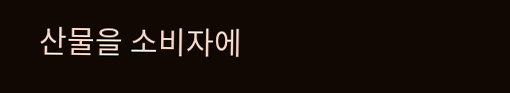산물을 소비자에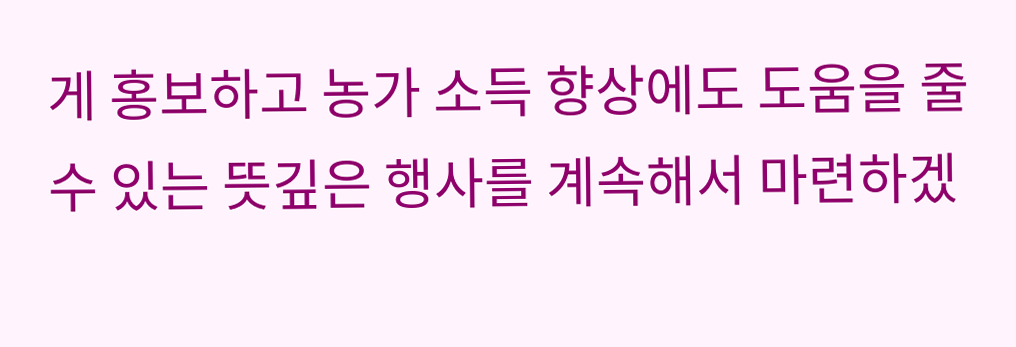게 홍보하고 농가 소득 향상에도 도움을 줄 수 있는 뜻깊은 행사를 계속해서 마련하겠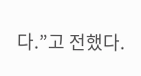다.”고 전했다.